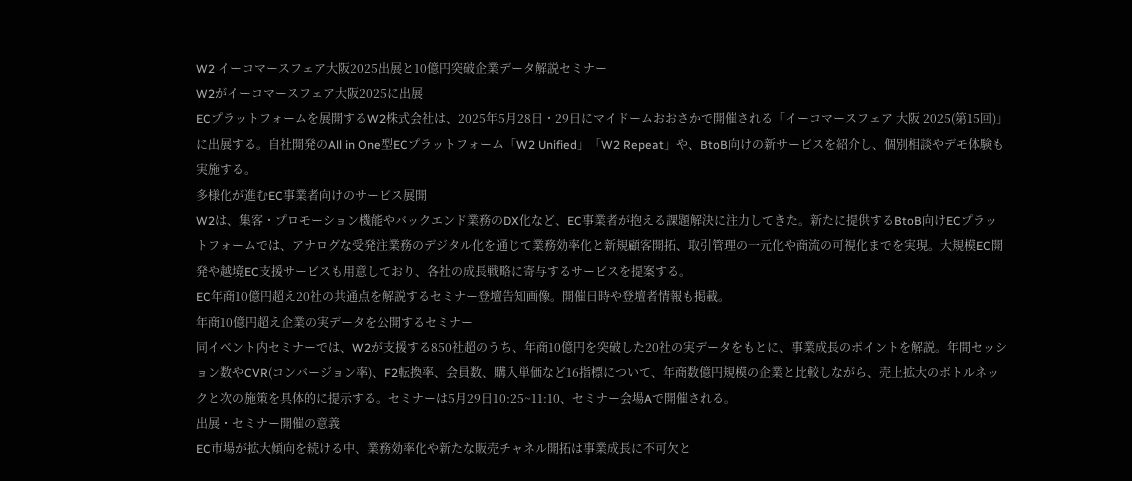W2 イーコマースフェア大阪2025出展と10億円突破企業データ解説セミナー
W2がイーコマースフェア大阪2025に出展
ECプラットフォームを展開するW2株式会社は、2025年5月28日・29日にマイドームおおさかで開催される「イーコマースフェア 大阪 2025(第15回)」に出展する。自社開発のAll in One型ECプラットフォーム「W2 Unified」「W2 Repeat」や、BtoB向けの新サービスを紹介し、個別相談やデモ体験も実施する。
多様化が進むEC事業者向けのサービス展開
W2は、集客・プロモーション機能やバックエンド業務のDX化など、EC事業者が抱える課題解決に注力してきた。新たに提供するBtoB向けECプラットフォームでは、アナログな受発注業務のデジタル化を通じて業務効率化と新規顧客開拓、取引管理の一元化や商流の可視化までを実現。大規模EC開発や越境EC支援サービスも用意しており、各社の成長戦略に寄与するサービスを提案する。
EC年商10億円超え20社の共通点を解説するセミナー登壇告知画像。開催日時や登壇者情報も掲載。
年商10億円超え企業の実データを公開するセミナー
同イベント内セミナーでは、W2が支援する850社超のうち、年商10億円を突破した20社の実データをもとに、事業成長のポイントを解説。年間セッション数やCVR(コンバージョン率)、F2転換率、会員数、購入単価など16指標について、年商数億円規模の企業と比較しながら、売上拡大のボトルネックと次の施策を具体的に提示する。セミナーは5月29日10:25~11:10、セミナー会場Aで開催される。
出展・セミナー開催の意義
EC市場が拡大傾向を続ける中、業務効率化や新たな販売チャネル開拓は事業成長に不可欠と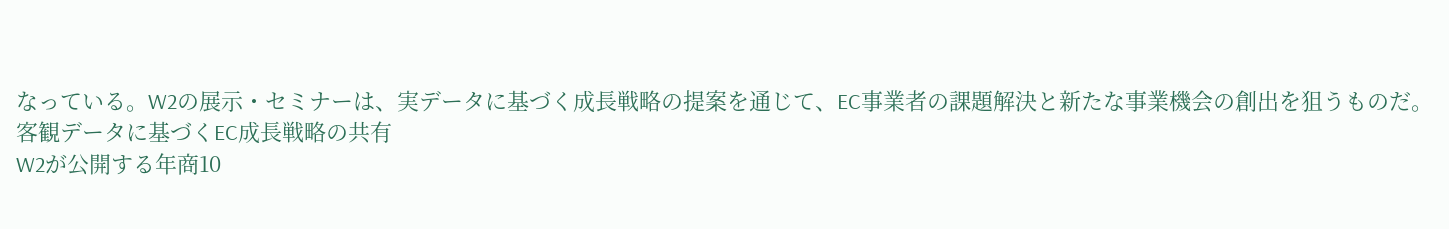なっている。W2の展示・セミナーは、実データに基づく成長戦略の提案を通じて、EC事業者の課題解決と新たな事業機会の創出を狙うものだ。
客観データに基づくEC成長戦略の共有
W2が公開する年商10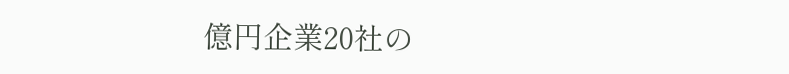億円企業20社の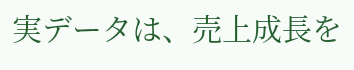実データは、売上成長を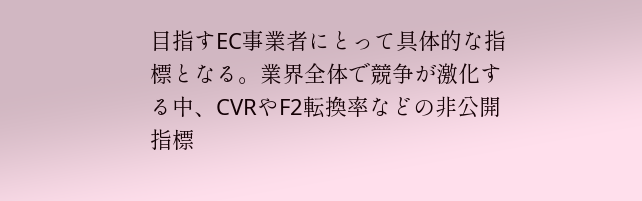目指すEC事業者にとって具体的な指標となる。業界全体で競争が激化する中、CVRやF2転換率などの非公開指標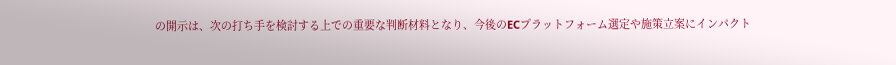の開示は、次の打ち手を検討する上での重要な判断材料となり、今後のECプラットフォーム選定や施策立案にインパクト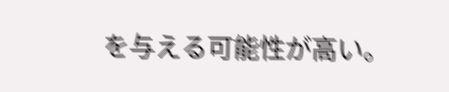を与える可能性が高い。